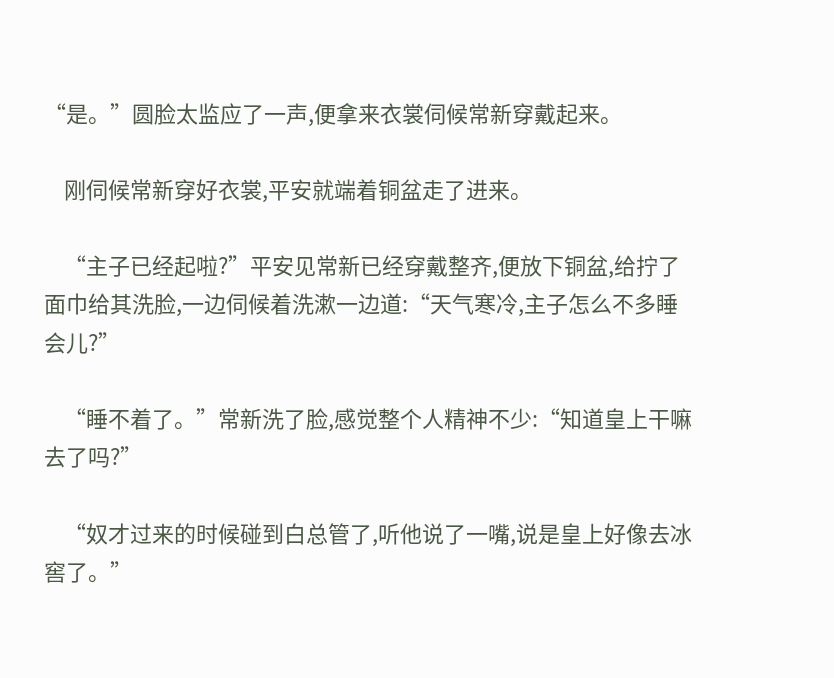“是。”圆脸太监应了一声,便拿来衣裳伺候常新穿戴起来。

    刚伺候常新穿好衣裳,平安就端着铜盆走了进来。

    “主子已经起啦?”平安见常新已经穿戴整齐,便放下铜盆,给拧了面巾给其洗脸,一边伺候着洗漱一边道:“天气寒冷,主子怎么不多睡会儿?”

    “睡不着了。”常新洗了脸,感觉整个人精神不少:“知道皇上干嘛去了吗?”

    “奴才过来的时候碰到白总管了,听他说了一嘴,说是皇上好像去冰窖了。”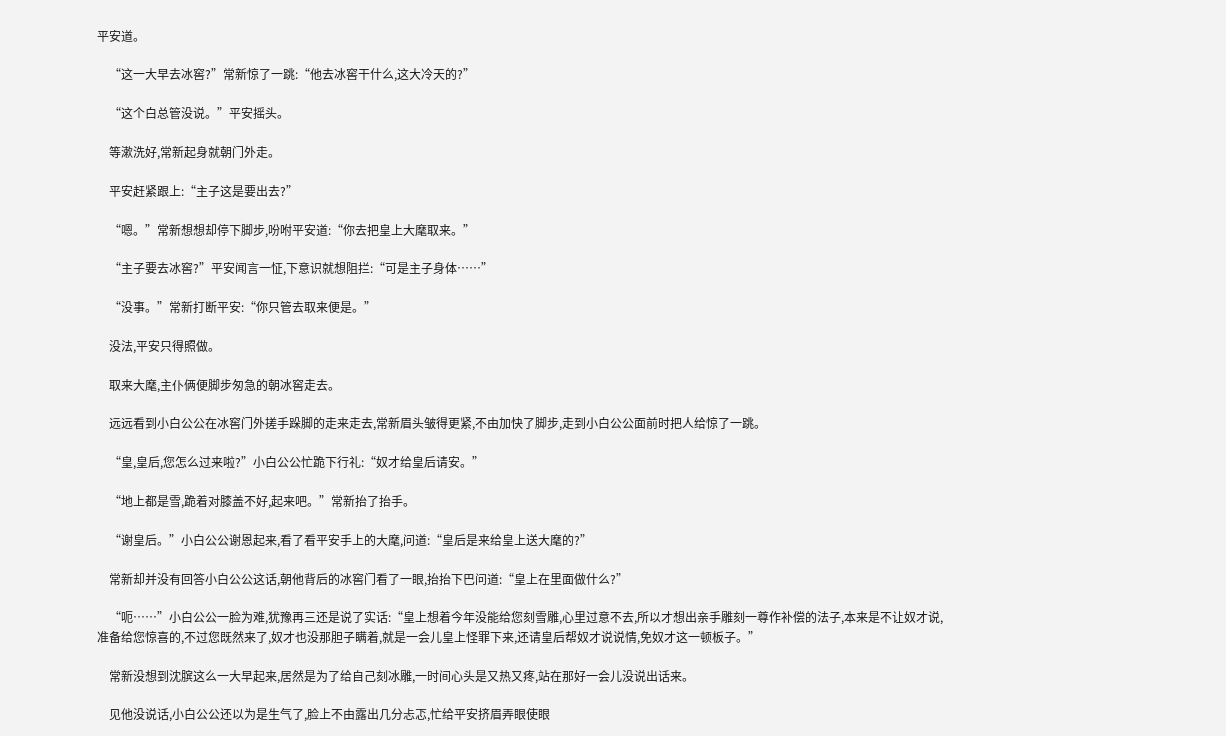平安道。

    “这一大早去冰窖?”常新惊了一跳:“他去冰窖干什么,这大冷天的?”

    “这个白总管没说。”平安摇头。

    等漱洗好,常新起身就朝门外走。

    平安赶紧跟上:“主子这是要出去?”

    “嗯。”常新想想却停下脚步,吩咐平安道:“你去把皇上大麾取来。”

    “主子要去冰窖?”平安闻言一怔,下意识就想阻拦:“可是主子身体……”

    “没事。”常新打断平安:“你只管去取来便是。”

    没法,平安只得照做。

    取来大麾,主仆俩便脚步匆急的朝冰窖走去。

    远远看到小白公公在冰窖门外搓手跺脚的走来走去,常新眉头皱得更紧,不由加快了脚步,走到小白公公面前时把人给惊了一跳。

    “皇,皇后,您怎么过来啦?”小白公公忙跪下行礼:“奴才给皇后请安。”

    “地上都是雪,跪着对膝盖不好,起来吧。”常新抬了抬手。

    “谢皇后。”小白公公谢恩起来,看了看平安手上的大麾,问道:“皇后是来给皇上送大麾的?”

    常新却并没有回答小白公公这话,朝他背后的冰窖门看了一眼,抬抬下巴问道:“皇上在里面做什么?”

    “呃……”小白公公一脸为难,犹豫再三还是说了实话:“皇上想着今年没能给您刻雪雕,心里过意不去,所以才想出亲手雕刻一尊作补偿的法子,本来是不让奴才说,准备给您惊喜的,不过您既然来了,奴才也没那胆子瞒着,就是一会儿皇上怪罪下来,还请皇后帮奴才说说情,免奴才这一顿板子。”

    常新没想到沈膑这么一大早起来,居然是为了给自己刻冰雕,一时间心头是又热又疼,站在那好一会儿没说出话来。

    见他没说话,小白公公还以为是生气了,脸上不由露出几分忐忑,忙给平安挤眉弄眼使眼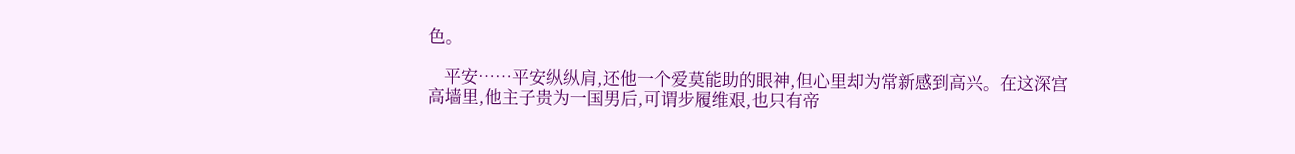色。

    平安……平安纵纵肩,还他一个爱莫能助的眼神,但心里却为常新感到高兴。在这深宫高墙里,他主子贵为一国男后,可谓步履维艰,也只有帝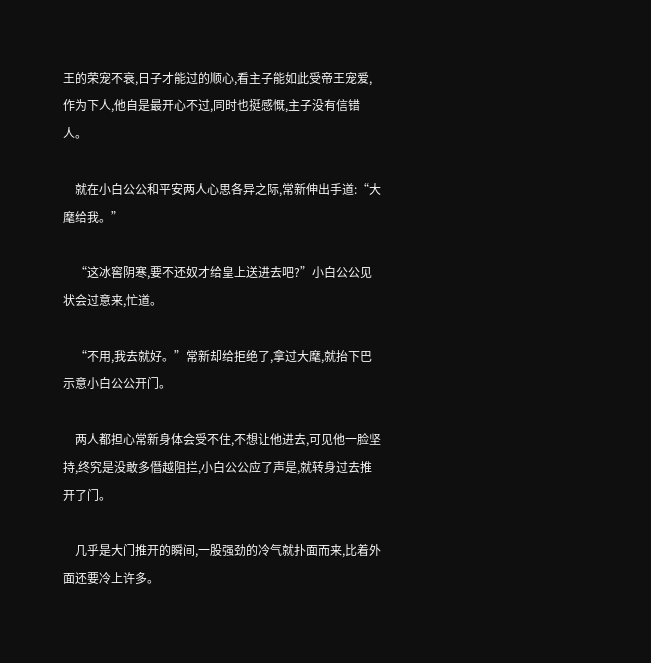王的荣宠不衰,日子才能过的顺心,看主子能如此受帝王宠爱,作为下人,他自是最开心不过,同时也挺感慨,主子没有信错人。

    就在小白公公和平安两人心思各异之际,常新伸出手道:“大麾给我。”

    “这冰窖阴寒,要不还奴才给皇上送进去吧?”小白公公见状会过意来,忙道。

    “不用,我去就好。”常新却给拒绝了,拿过大麾,就抬下巴示意小白公公开门。

    两人都担心常新身体会受不住,不想让他进去,可见他一脸坚持,终究是没敢多僭越阻拦,小白公公应了声是,就转身过去推开了门。

    几乎是大门推开的瞬间,一股强劲的冷气就扑面而来,比着外面还要冷上许多。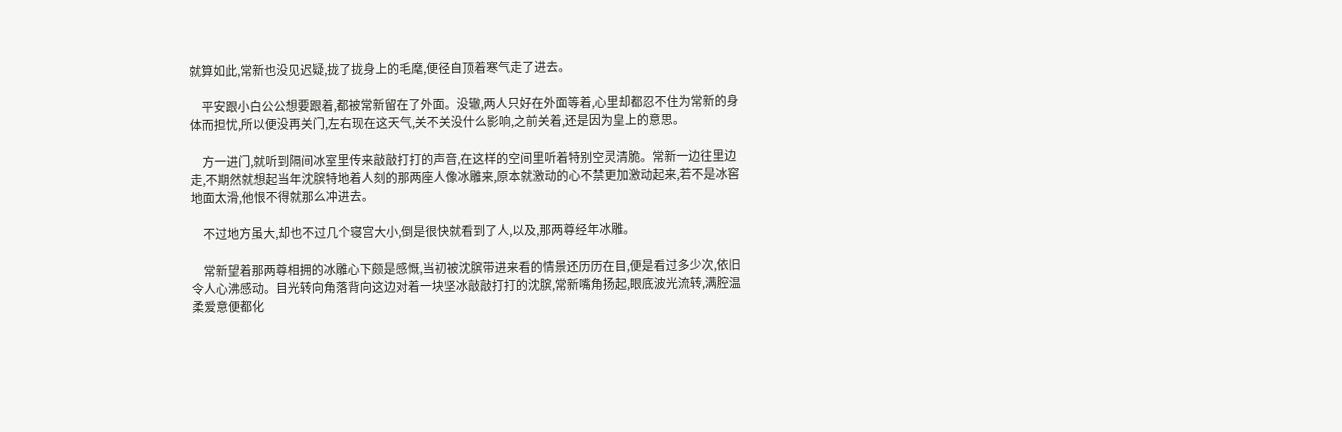就算如此,常新也没见迟疑,拢了拢身上的毛麾,便径自顶着寒气走了进去。

    平安跟小白公公想要跟着,都被常新留在了外面。没辙,两人只好在外面等着,心里却都忍不住为常新的身体而担忧,所以便没再关门,左右现在这天气,关不关没什么影响,之前关着,还是因为皇上的意思。

    方一进门,就听到隔间冰室里传来敲敲打打的声音,在这样的空间里听着特别空灵清脆。常新一边往里边走,不期然就想起当年沈膑特地着人刻的那两座人像冰雕来,原本就激动的心不禁更加激动起来,若不是冰窖地面太滑,他恨不得就那么冲进去。

    不过地方虽大,却也不过几个寝宫大小,倒是很快就看到了人,以及,那两尊经年冰雕。

    常新望着那两尊相拥的冰雕心下颇是感慨,当初被沈膑带进来看的情景还历历在目,便是看过多少次,依旧令人心沸感动。目光转向角落背向这边对着一块坚冰敲敲打打的沈膑,常新嘴角扬起,眼底波光流转,满腔温柔爱意便都化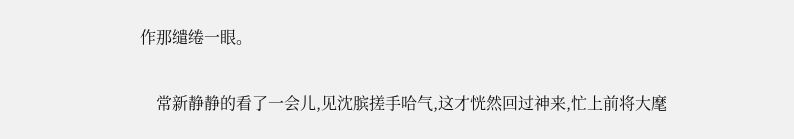作那缱绻一眼。

    常新静静的看了一会儿,见沈膑搓手哈气,这才恍然回过神来,忙上前将大麾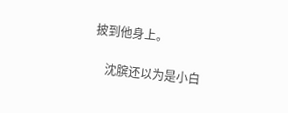披到他身上。

    沈膑还以为是小白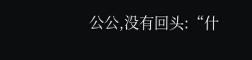公公,没有回头:“什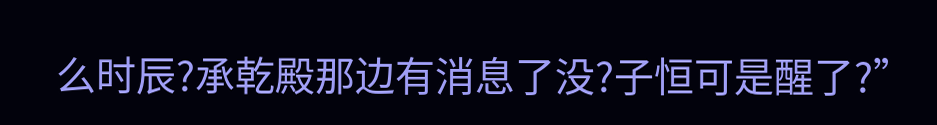么时辰?承乾殿那边有消息了没?子恒可是醒了?”